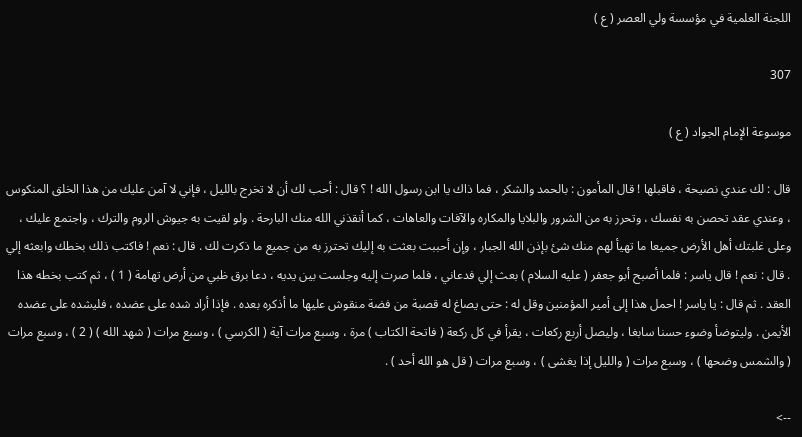اللجنة العلمية في مؤسسة ولي العصر ( ع )

307

موسوعة الإمام الجواد ( ع )

قال : لك عندي نصيحة ، فاقبلها ! قال المأمون : بالحمد والشكر ، فما ذاك يا ابن رسول الله ! ؟ قال : أحب لك أن لا تخرج بالليل ، فإني لا آمن عليك من هذا الخلق المنكوس ، وعندي عقد تحصن به نفسك ، وتحرز به من الشرور والبلايا والمكاره والآفات والعاهات ، كما أنقذني الله منك البارحة . ولو لقيت به جيوش الروم والترك ، واجتمع عليك ، وعلى غلبتك أهل الأرض جميعا ما تهيأ لهم منك شئ بإذن الله الجبار ، وإن أحببت بعثت به إليك تحترز به من جميع ما ذكرت لك . قال : نعم ! فاكتب ذلك بخطك وابعثه إلي . قال : نعم ! قال ياسر : فلما أصبح أبو جعفر ( عليه السلام ) بعث إلي فدعاني ، فلما صرت إليه وجلست بين يديه ، دعا برق ظبي من أرض تهامة ( 1 ) ، ثم كتب بخطه هذا العقد . ثم قال : يا ياسر ! احمل هذا إلى أمير المؤمنين وقل له : حتى يصاغ له قصبة من فضة منقوش عليها ما أذكره بعده . فإذا أراد شده على عضده ، فليشده على عضده الأيمن . وليتوضأ وضوء حسنا سابغا ، وليصل أربع ركعات ، يقرأ في كل ركعة ( فاتحة الكتاب ) مرة ، وسبع مرات آية ( الكرسي ) ، وسبع مرات ( شهد الله ) ( 2 ) ، وسبع مرات ( والشمس وضحها ) ، وسبع مرات ( والليل إذا يغشى ) ، وسبع مرات ( قل هو الله أحد ) .

-->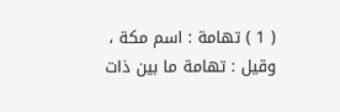( 1 ) تهامة : اسم مكة ، وقيل : تهامة ما بين ذات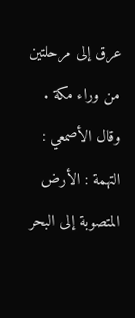عرق إلى مرحلتين من وراء مكة . وقال الأصمعي : التهمة : الأرض المتصوبة إلى البحر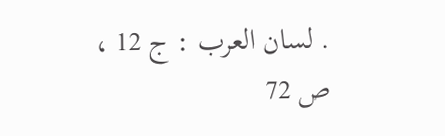. لسان العرب : ج 12 ، ص 72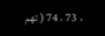، 73 ، 74 ( تهم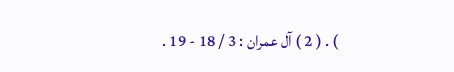) . ( 2 ) آل عمران : 3 / 18 - 19 .